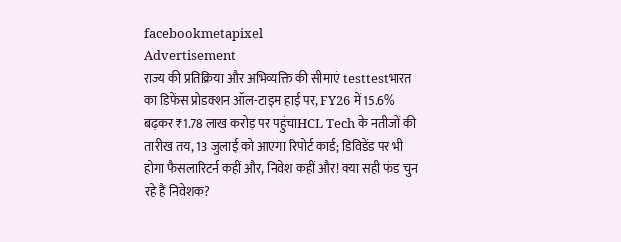facebookmetapixel
Advertisement
राज्य की प्रतिक्रिया और अभिव्यक्ति की सीमाएं testtestभारत का डिफेंस प्रोडक्शन ऑल-टाइम हाई पर, FY26 में15.6% बढ़कर ₹1.78 लाख करोड़ पर पहुंचाHCL Tech के नतीजों की तारीख तय, 13 जुलाई को आएगा रिपोर्ट कार्ड; डिविडेंड पर भी होगा फैसलारिटर्न कहीं और, निवेश कहीं और! क्या सही फंड चुन रहे हैं निवेशक?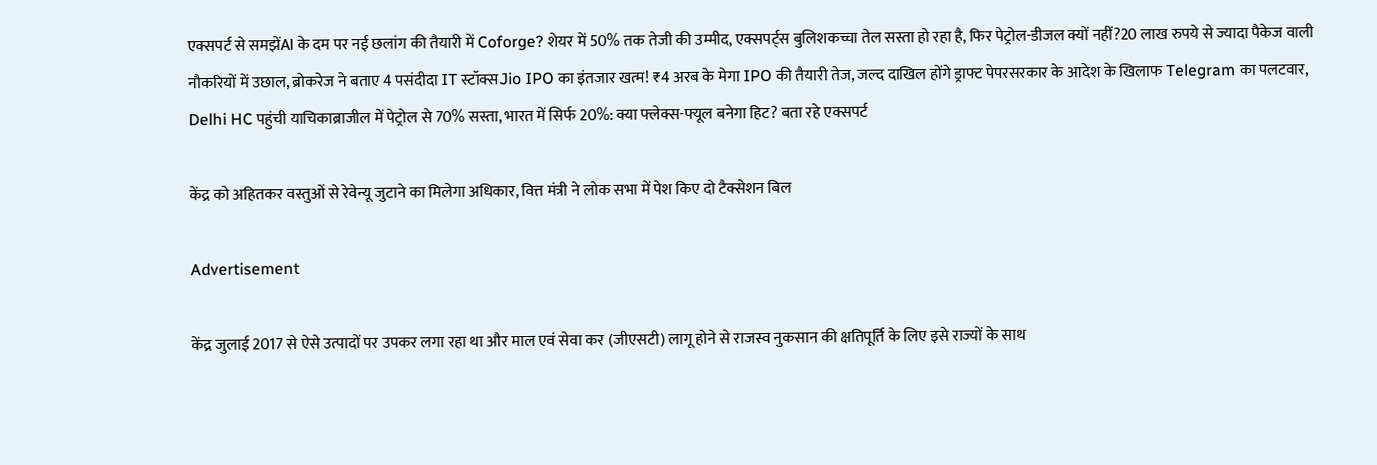एक्सपर्ट से समझेंAI के दम पर नई छलांग की तैयारी में Coforge? शेयर में 50% तक तेजी की उम्मीद, एक्सपर्ट्स बुलिशकच्चा तेल सस्ता हो रहा है, फिर पेट्रोल-डीजल क्यों नहीं?20 लाख रुपये से ज्यादा पैकेज वाली नौकरियों में उछाल, ब्रोकरेज ने बताए 4 पसंदीदा IT स्टॉक्सJio IPO का इंतजार खत्म! ₹4 अरब के मेगा IPO की तैयारी तेज, जल्द दाखिल होंगे ड्राफ्ट पेपरसरकार के आदेश के खिलाफ Telegram का पलटवार, Delhi HC पहुंची याचिकाब्राजील में पेट्रोल से 70% सस्ता, भारत में सिर्फ 20%: क्या फ्लेक्स-फ्यूल बनेगा हिट? बता रहे एक्सपर्ट

केंद्र को अहितकर वस्तुओं से रेवेन्यू जुटाने का मिलेगा अधिकार, वित्त मंत्री ने लोक सभा में पेश किए दो टैक्सेशन बिल

Advertisement

केंद्र जुलाई 2017 से ऐसे उत्पादों पर उपकर लगा रहा था और माल एवं सेवा कर (जीएसटी) लागू होने से राजस्व नुकसान की क्षतिपूर्ति के लिए इसे राज्यों के साथ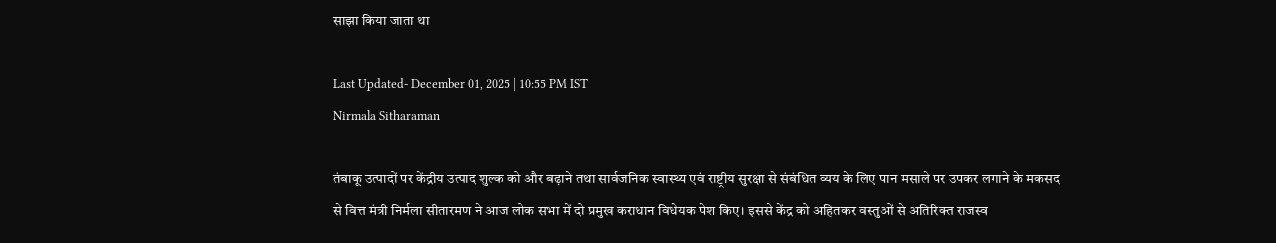साझा किया जाता था

Last Updated- December 01, 2025 | 10:55 PM IST
Nirmala Sitharaman

तंबाकू उत्पादों पर केंद्रीय उत्पाद शुल्क को और बढ़ाने तथा सार्वजनिक स्वास्थ्य एवं राष्ट्रीय सुरक्षा से संबंधित व्यय के लिए पान मसाले पर उपकर लगाने के मकसद से वित्त मंत्री निर्मला सीतारमण ने आज लोक सभा में दो प्रमुख कराधान विधेयक पेश किए। इससे केंद्र को अहितकर वस्तुओं से अतिरिक्त राजस्व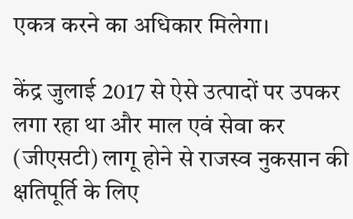एकत्र करने का अधिकार मिलेगा।

केंद्र जुलाई 2017 से ऐसे उत्पादों पर उपकर लगा रहा था और माल एवं सेवा कर (जीएसटी) लागू होने से राजस्व नुकसान की क्षतिपूर्ति के लिए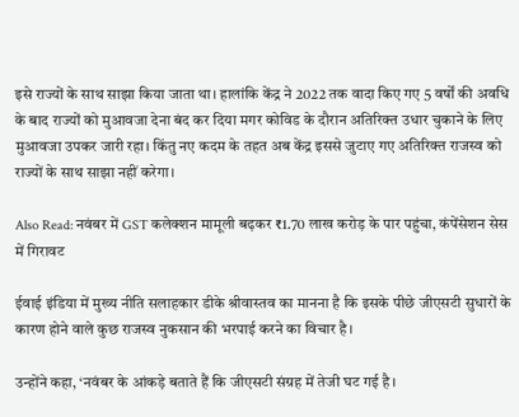इसे राज्यों के साथ साझा किया जाता था। हालांकि केंद्र ने 2022 तक वादा किए गए 5 वर्षों की अवधि के बाद राज्यों को मुआवजा देना बंद कर दिया मगर कोविड के दौरान अतिरिक्त उधार चुकाने के लिए मुआवजा उपकर जारी रहा। किंतु नए कदम के तहत अब केंद्र इससे जुटाए गए अतिरिक्त राजस्व को राज्यों के साथ साझा नहीं करेगा।

Also Read: नवंबर में GST कलेक्शन मामूली बढ़कर ₹1.70 लाख करोड़ के पार पहुंचा, कंपेंसेशन सेस में गिरावट

ईवाई इंडिया में मुख्य नीति सलाहकार डीके श्रीवास्तव का मानना है कि इसके पीछे जीएसटी सुधारों के कारण होने वाले कुछ राजस्व नुकसान की भरपाई करने का विचार है।

उन्होंने कहा, ‘नवंबर के आंकड़े बताते हैं कि जीएसटी संग्रह में तेजी घट गई है।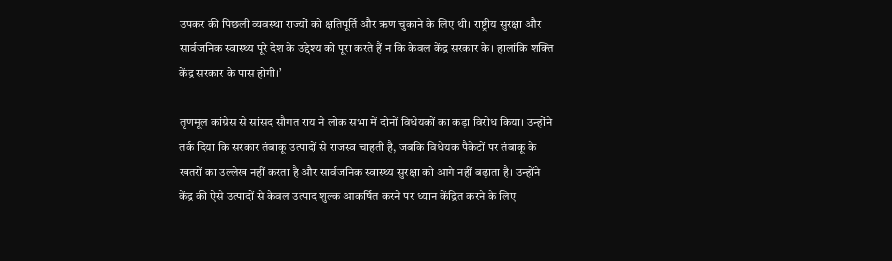उपकर की पिछली व्यवस्था राज्यों को क्षतिपूर्ति और ऋण चुकाने के लिए थी। राष्ट्रीय सुरक्षा और सार्वजनिक स्वास्थ्य पूरे देश के उद्देश्य को पूरा करते हैं न कि केवल केंद्र सरकार के। हालांकि शक्ति केंद्र सरकार के पास होगी।’

तृणमूल कांग्रेस से सांसद सौगत राय ने लोक सभा में दोनों विधेयकों का कड़ा विरोध किया। उन्होंने तर्क दिया कि सरकार तंबाकू उत्पादों से राजस्व चाहती है, जबकि विधेयक पैकेटों पर तंबाकू के खतरों का उल्लेख नहीं करता है और सार्वजनिक स्वास्थ्य सुरक्षा को आगे नहीं बढ़ाता है। उन्होंने केंद्र की ऐसे उत्पादों से केवल उत्पाद शुल्क आकर्षित करने पर ध्यान केंद्रित करने के लिए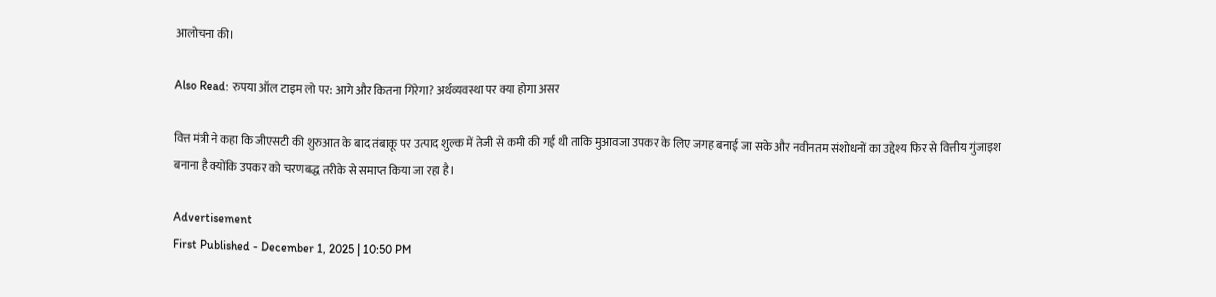आलोचना की।

Also Read: रुपया ऑल टाइम लो पर: आगे और कितना गिरेगा? अर्थव्यवस्था पर क्या होगा असर

वित्त मंत्री ने कहा कि जीएसटी की शुरुआत के बाद तंबाकू पर उत्पाद शुल्क में तेजी से कमी की गई थी ताकि मुआवजा उपकर के लिए जगह बनाई जा सके और नवीनतम संशोधनों का उद्देश्य फिर से वित्तीय गुंजाइश बनाना है क्योंकि उपकर को चरणबद्ध तरीके से समाप्त किया जा रहा है।

Advertisement
First Published - December 1, 2025 | 10:50 PM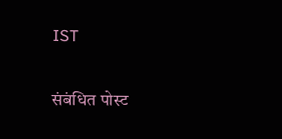IST

संबंधित पोस्ट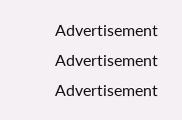Advertisement
Advertisement
Advertisement